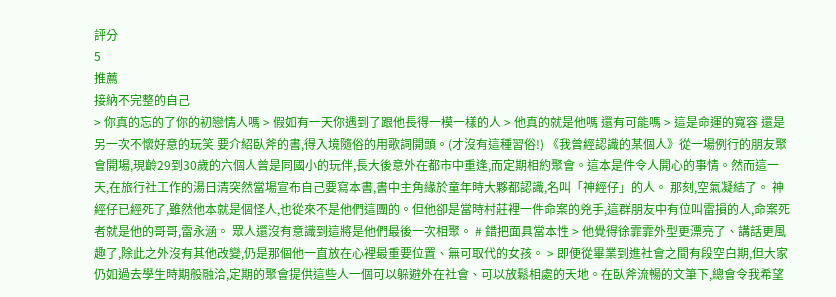評分
5
推薦
接納不完整的自己
> 你真的忘的了你的初戀情人嗎 > 假如有一天你遇到了跟他長得一模一樣的人 > 他真的就是他嗎 還有可能嗎 > 這是命運的寬容 還是另一次不懷好意的玩笑 要介紹臥斧的書,得入境隨俗的用歌詞開頭。(才沒有這種習俗!) 《我曾經認識的某個人》從一場例行的朋友聚會開場,現齡29到30歲的六個人曾是同國小的玩伴,長大後意外在都市中重逢,而定期相約聚會。這本是件令人開心的事情。然而這一天,在旅行社工作的湯日清突然當場宣布自己要寫本書,書中主角緣於童年時大夥都認識,名叫「神經仔」的人。 那刻,空氣凝結了。 神經仔已經死了,雖然他本就是個怪人,也從來不是他們這團的。但他卻是當時村莊裡一件命案的兇手,這群朋友中有位叫雷損的人,命案死者就是他的哥哥,雷永涵。 眾人還沒有意識到這將是他們最後一次相聚。 # 錯把面具當本性 > 他覺得徐霏霏外型更漂亮了、講話更風趣了,除此之外沒有其他改變,仍是那個他一直放在心裡最重要位置、無可取代的女孩。 > 即便從畢業到進社會之間有段空白期,但大家仍如過去學生時期般融洽,定期的聚會提供這些人一個可以躲避外在社會、可以放鬆相處的天地。在臥斧流暢的文筆下,總會令我希望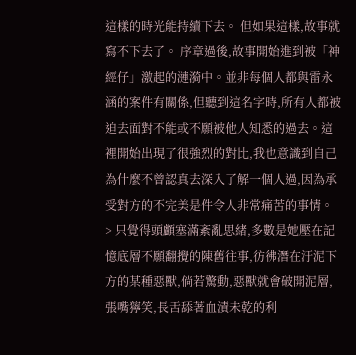這樣的時光能持續下去。 但如果這樣,故事就寫不下去了。 序章過後,故事開始進到被「神經仔」激起的漣漪中。並非每個人都與雷永涵的案件有關係,但聽到這名字時,所有人都被迫去面對不能或不願被他人知悉的過去。這裡開始出現了很強烈的對比,我也意識到自己為什麼不曾認真去深入了解一個人過,因為承受對方的不完美是件令人非常痛苦的事情。 > 只覺得頭顱塞滿紊亂思緒,多數是她壓在記憶底層不願翻攪的陳舊往事,彷彿潛在汙泥下方的某種惡獸,倘若驚動,惡獸就會破開泥層,張嘴獰笑,長舌舔著血漬未乾的利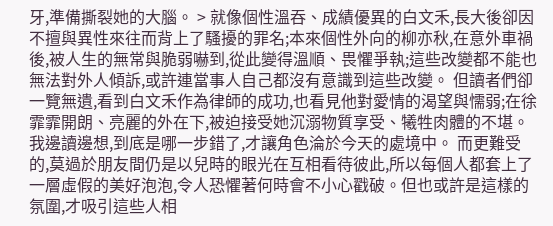牙,準備撕裂她的大腦。 > 就像個性溫吞、成績優異的白文禾,長大後卻因不擅與異性來往而背上了騷擾的罪名;本來個性外向的柳亦秋,在意外車禍後,被人生的無常與脆弱嚇到,從此變得溫順、畏懼爭執;這些改變都不能也無法對外人傾訴,或許連當事人自己都沒有意識到這些改變。 但讀者們卻一覽無遺,看到白文禾作為律師的成功,也看見他對愛情的渴望與懦弱;在徐霏霏開朗、亮麗的外在下,被迫接受她沉溺物質享受、犧牲肉體的不堪。我邊讀邊想,到底是哪一步錯了,才讓角色淪於今天的處境中。 而更難受的,莫過於朋友間仍是以兒時的眼光在互相看待彼此,所以每個人都套上了一層虛假的美好泡泡,令人恐懼著何時會不小心戳破。但也或許是這樣的氛圍,才吸引這些人相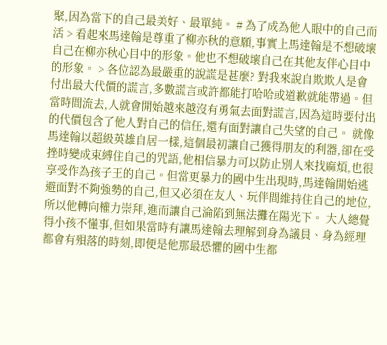聚,因為當下的自己最美好、最單純。 # 為了成為他人眼中的自己而活 > 看起來馬達翰是尊重了柳亦秋的意願,事實上馬達翰是不想破壞自己在柳亦秋心目中的形象。他也不想破壞自己在其他友伴心目中的形象。 > 各位認為最嚴重的說謊是甚麼? 對我來說自欺欺人是會付出最大代價的謊言,多數謊言或許都能打哈哈或道歉就能帶過。但當時間流去,人就會開始越來越沒有勇氣去面對謊言,因為這時要付出的代價包含了他人對自己的信任,還有面對讓自己失望的自己。 就像馬達翰以超級英雄自居一樣,這個最初讓自己獲得朋友的利器,卻在受挫時變成束縛住自己的咒語,他相信暴力可以防止別人來找麻煩,也很享受作為孩子王的自己。但當更暴力的國中生出現時,馬達翰開始逃避面對不夠強勢的自己,但又必須在友人、玩伴間維持住自己的地位,所以他轉向權力崇拜,進而讓自己淪陷到無法攤在陽光下。 大人總覺得小孩不懂事,但如果當時有讓馬達翰去理解到身為議員、身為經理都會有殞落的時刻,即便是他那最恐懼的國中生都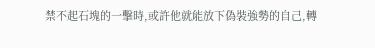禁不起石塊的一擊時,或許他就能放下偽裝強勢的自己,轉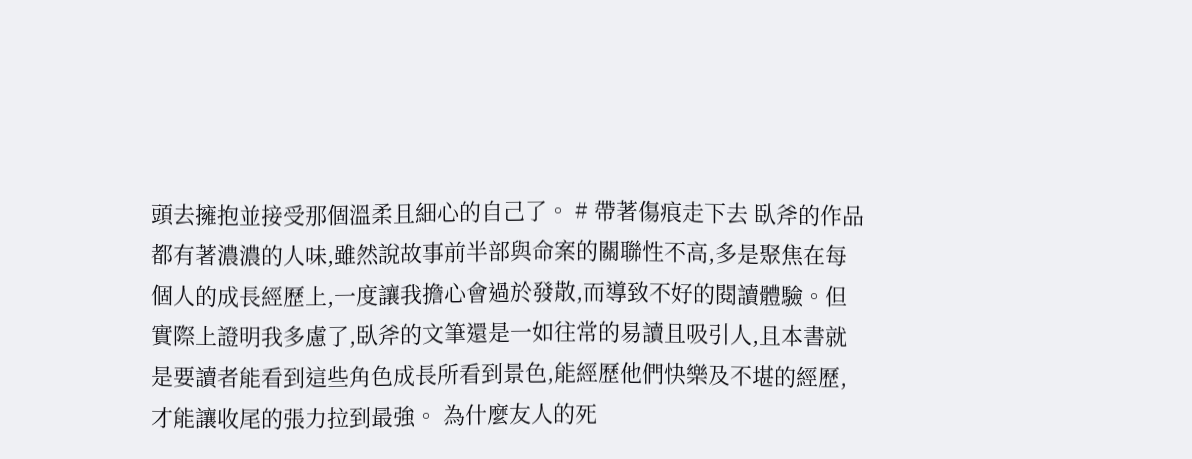頭去擁抱並接受那個溫柔且細心的自己了。 # 帶著傷痕走下去 臥斧的作品都有著濃濃的人味,雖然說故事前半部與命案的關聯性不高,多是聚焦在每個人的成長經歷上,一度讓我擔心會過於發散,而導致不好的閱讀體驗。但實際上證明我多慮了,臥斧的文筆還是一如往常的易讀且吸引人,且本書就是要讀者能看到這些角色成長所看到景色,能經歷他們快樂及不堪的經歷,才能讓收尾的張力拉到最強。 為什麼友人的死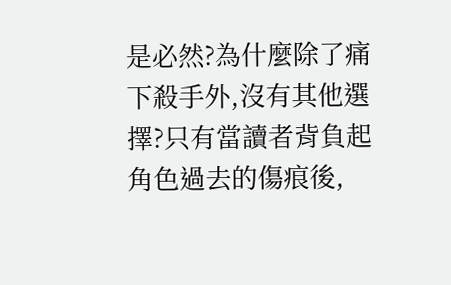是必然?為什麼除了痛下殺手外,沒有其他選擇?只有當讀者背負起角色過去的傷痕後,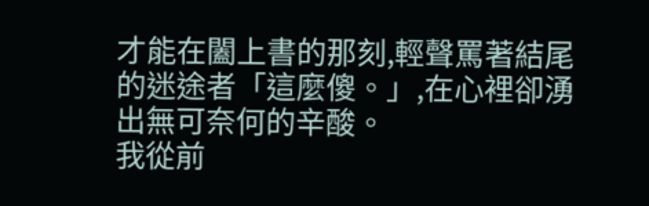才能在闔上書的那刻,輕聲罵著結尾的迷途者「這麼傻。」,在心裡卻湧出無可奈何的辛酸。
我從前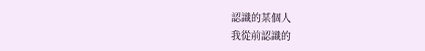認識的某個人
我從前認識的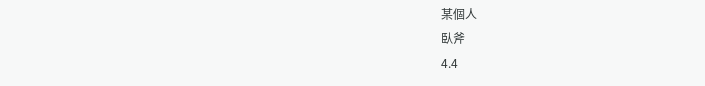某個人
臥斧
4.4